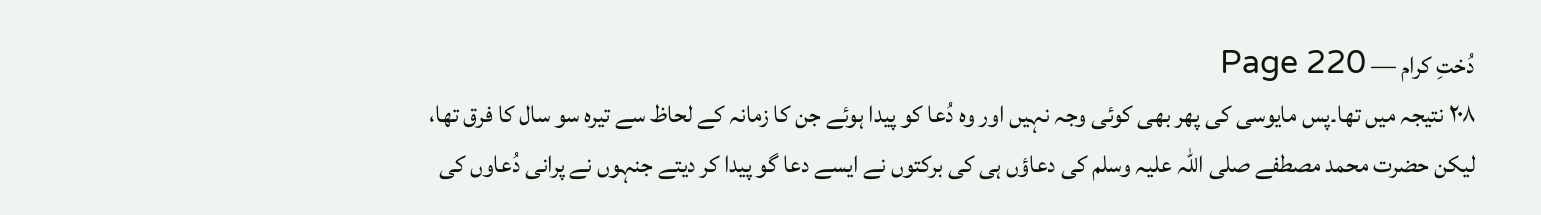دُختِ کرام — Page 220
۲۰۸ نتیجہ میں تھا۔پس مایوسی کی پھر بھی کوئی وجہ نہیں اور وہ دُعا کو پیدا ہوئے جن کا زمانہ کے لحاظ سے تیرہ سو سال کا فرق تھا، لیکن حضرت محمد مصطفے صلی اللہ علیہ وسلم کی دعاؤں ہی کی برکتوں نے ایسے دعا گو پیدا کر دیتے جنہوں نے پرانی دُعاوں کی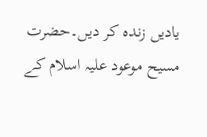یادیں زندہ کر دیں۔حضرت مسیح موعود علیہ اسلام کے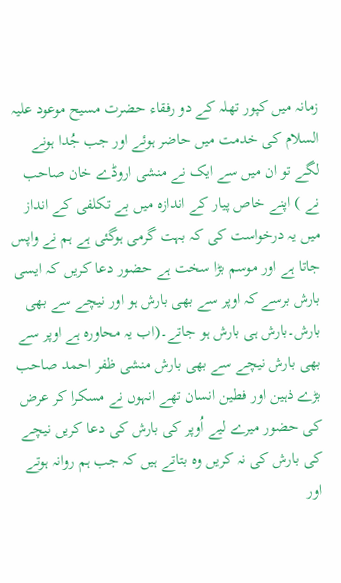زمانہ میں کپور تھلہ کے دو رفقاء حضرت مسیح موعود علیہ السلام کی خدمت میں حاضر ہوئے اور جب جُدا ہونے لگے تو ان میں سے ایک نے منشی اروڈے خان صاحب نے ) اپنے خاص پیار کے اندازہ میں بے تکلفی کے انداز میں یہ درخواست کی کہ بہت گرمی ہوگئی ہے ہم نے واپس جاتا ہے اور موسم بڑا سخت ہے حضور دعا کریں کہ ایسی بارش برسے کہ اوپر سے بھی بارش ہو اور نیچے سے بھی بارش۔بارش ہی بارش ہو جاتے۔(اب یہ محاورہ ہے اوپر سے بھی بارش نیچے سے بھی بارش منشی ظفر احمد صاحب بڑے ذہین اور فطین انسان تھے انہوں نے مسکرا کر عرض کی حضور میرے لیے اُوپر کی بارش کی دعا کریں نیچے کی بارش کی نہ کریں وہ بتاتے ہیں کہ جب ہم روانہ ہوتے اور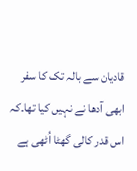قادیان سے بالہ تک کا سفر ابھی آدھا نے نہیں کیا تھا۔کہ اس قدر کالی گھٹا اُٹھی ہے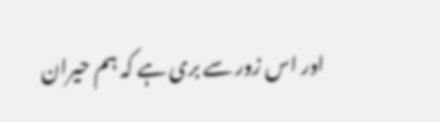اور اس زور سے بری ہے کہ ہم حیران